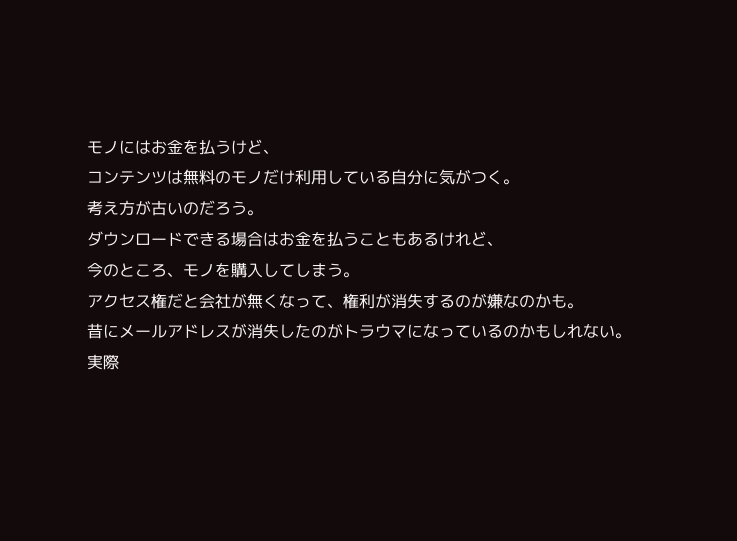モノにはお金を払うけど、
コンテンツは無料のモノだけ利用している自分に気がつく。
考え方が古いのだろう。
ダウンロードできる場合はお金を払うこともあるけれど、
今のところ、モノを購入してしまう。
アクセス権だと会社が無くなって、権利が消失するのが嫌なのかも。
昔にメールアドレスが消失したのがトラウマになっているのかもしれない。
実際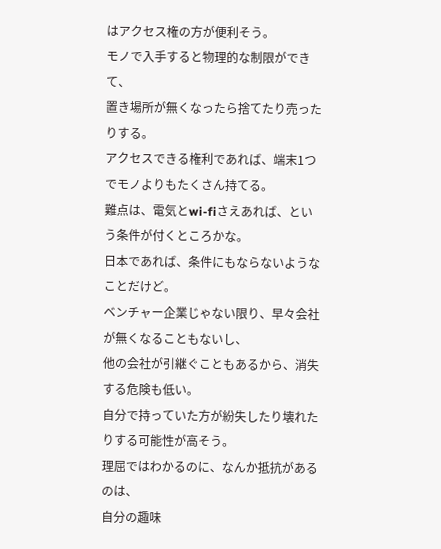はアクセス権の方が便利そう。
モノで入手すると物理的な制限ができて、
置き場所が無くなったら捨てたり売ったりする。
アクセスできる権利であれば、端末1つでモノよりもたくさん持てる。
難点は、電気とwi-fiさえあれば、という条件が付くところかな。
日本であれば、条件にもならないようなことだけど。
ベンチャー企業じゃない限り、早々会社が無くなることもないし、
他の会社が引継ぐこともあるから、消失する危険も低い。
自分で持っていた方が紛失したり壊れたりする可能性が高そう。
理屈ではわかるのに、なんか抵抗があるのは、
自分の趣味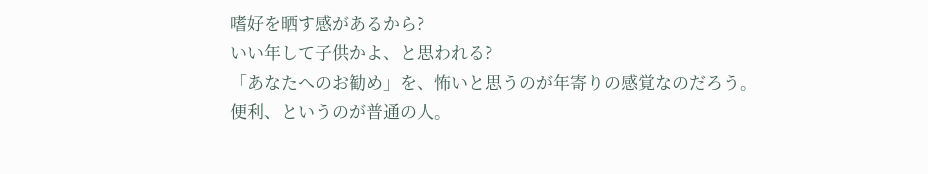嗜好を晒す感があるから?
いい年して子供かよ、と思われる?
「あなたへのお勧め」を、怖いと思うのが年寄りの感覚なのだろう。
便利、というのが普通の人。